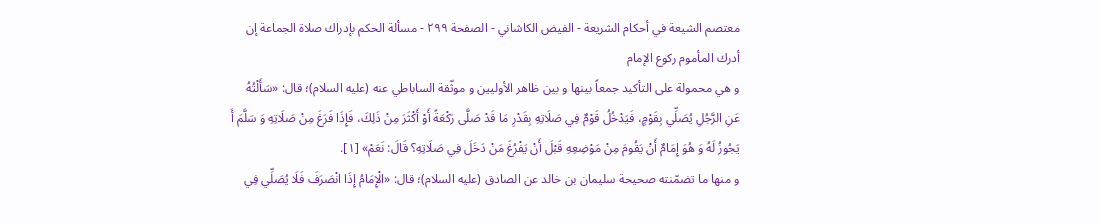معتصم الشيعة في أحكام الشريعة - الفيض الكاشاني - الصفحة ٢٩٩ - مسألة الحكم بإدراك صلاة الجماعة إن أدرك المأموم ركوع الإمام
و هي محمولة على التأكيد جمعاً بينها و بين ظاهر الأوليين و موثّقة الساباطي عنه (عليه السلام)؛ قال: «سَأَلْتُهُ عَنِ الرَّجُلِ يُصَلِّي بِقَوْمٍ، فَيَدْخُلُ قَوْمٌ فِي صَلَاتِهِ بِقَدْرِ مَا قَدْ صَلَّى رَكْعَةً أَوْ أَكْثَرَ مِنْ ذَلِكَ، فَإِذَا فَرَغَ مِنْ صَلَاتِهِ وَ سَلَّمَ أَ يَجُوزُ لَهُ وَ هُوَ إِمَامٌ أَنْ يَقُومَ مِنْ مَوْضِعِهِ قَبْلَ أَنْ يَفْرُغَ مَنْ دَخَلَ فِي صَلَاتِهِ؟ قَالَ: نَعَمْ» [١].
و منها ما تضمّنته صحيحة سليمان بن خالد عن الصادق (عليه السلام)؛ قال: «الْإِمَامُ إِذَا انْصَرَفَ فَلَا يُصَلِّي فِي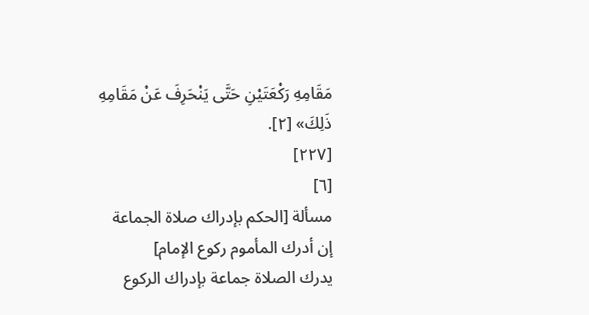مَقَامِهِ رَكْعَتَيْنِ حَتَّى يَنْحَرِفَ عَنْ مَقَامِهِ ذَلِكَ» [٢].
[٢٢٧]
[٦]
مسألة [الحكم بإدراك صلاة الجماعة إن أدرك المأموم ركوع الإمام]
يدرك الصلاة جماعة بإدراك الركوع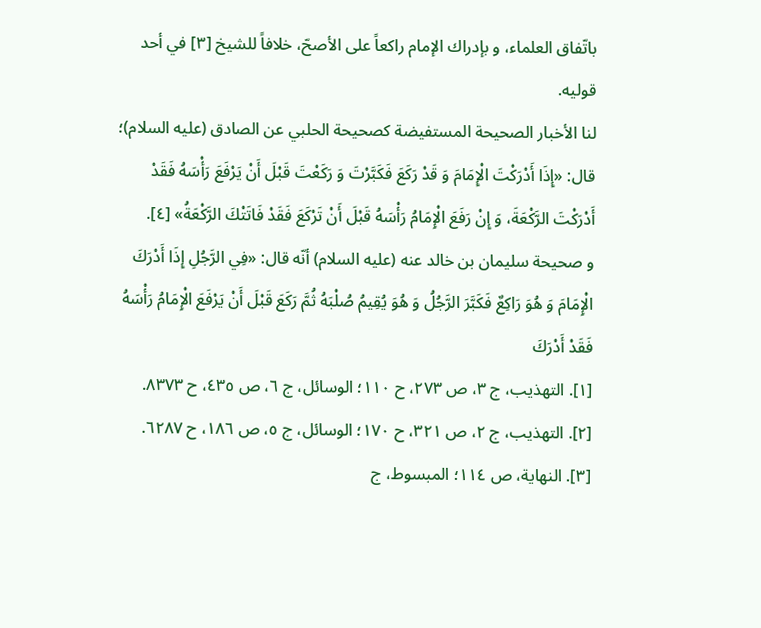باتّفاق العلماء، و بإدراك الإمام راكعاً على الأصحّ، خلافاً للشيخ [٣] في أحد قوليه.
لنا الأخبار الصحيحة المستفيضة كصحيحة الحلبي عن الصادق (عليه السلام)؛ قال: «إِذَا أَدْرَكْتَ الْإِمَامَ وَ قَدْ رَكَعَ فَكَبَّرْتَ وَ رَكَعْتَ قَبْلَ أَنْ يَرْفَعَ رَأْسَهُ فَقَدْ أَدْرَكْتَ الرَّكْعَةَ، وَ إِنْ رَفَعَ الْإِمَامُ رَأْسَهُ قَبْلَ أَنْ تَرْكَعَ فَقَدْ فَاتَتْكَ الرَّكْعَةُ» [٤].
و صحيحة سليمان بن خالد عنه (عليه السلام) أنّه قال: «فِي الرَّجُلِ إِذَا أَدْرَكَ الْإِمَامَ وَ هُوَ رَاكِعٌ فَكَبَّرَ الرَّجُلُ وَ هُوَ يُقِيمُ صُلْبَهُ ثُمَّ رَكَعَ قَبْلَ أَنْ يَرْفَعَ الْإِمَامُ رَأْسَهُ فَقَدْ أَدْرَكَ
[١]. التهذيب، ج ٣، ص ٢٧٣، ح ١١٠؛ الوسائل، ج ٦، ص ٤٣٥، ح ٨٣٧٣.
[٢]. التهذيب، ج ٢، ص ٣٢١، ح ١٧٠؛ الوسائل، ج ٥، ص ١٨٦، ح ٦٢٨٧.
[٣]. النهاية، ص ١١٤؛ المبسوط، ج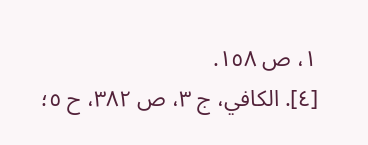١، ص ١٥٨.
[٤]. الكافي، ج ٣، ص ٣٨٢، ح ٥؛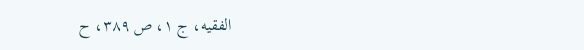الفقيه، ج ١، ص ٣٨٩، ح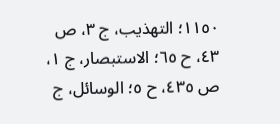١١٥٠؛ التهذيب، ج ٣، ص ٤٣، ح ٦٥؛ الاستبصار، ج ١، ص ٤٣٥، ح ٥؛ الوسائل، ج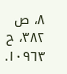٨، ص ٣٨٢، ح ١٠٩٦٣.